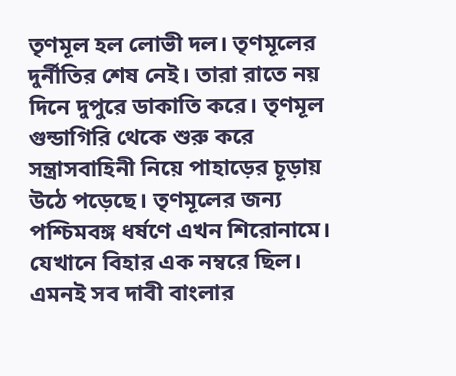তৃণমূল হল লোভী দল। তৃণমূলের দুর্নীতির শেষ নেই। তারা রাতে নয় দিনে দুপুরে ডাকাতি করে। তৃণমূল গুন্ডাগিরি থেকে শুরু করে সন্ত্রাসবাহিনী নিয়ে পাহাড়ের চূড়ায় উঠে পড়েছে। তৃণমূলের জন্য পশ্চিমবঙ্গ ধর্ষণে এখন শিরোনামে। যেখানে বিহার এক নম্বরে ছিল। এমনই সব দাবী বাংলার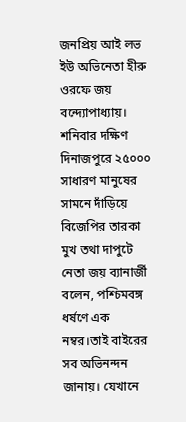জনপ্রিয় আই লভ ইউ অভিনেতা হীরু ওরফে জয় বন্দ্যোপাধ্যায়। শনিবার দক্ষিণ দিনাজপুরে ২৫০০০ সাধারণ মানুষের সামনে দাঁড়িয়ে বিজেপির তারকা মুখ তথা দাপুটে নেতা জয় ব্যানার্জী বলেন, পশ্চিমবঙ্গ ধর্ষণে এক নম্বর।তাই বাইরের সব অভিনন্দন জানায়। যেখানে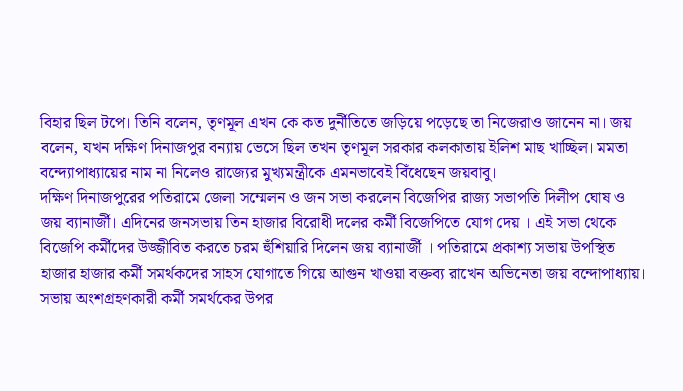বিহার ছিল টপে। তিনি বলেন, তৃণমূল এখন কে কত দুর্নীতিতে জড়িয়ে পড়েছে তা নিজেরাও জানেন না। জয় বলেন, যখন দক্ষিণ দিনাজপুর বন্যায় ভেসে ছিল তখন তৃণমূল সরকার কলকাতায় ইলিশ মাছ খাচ্ছিল। মমতা বন্দ্যোপাধ্যায়ের নাম না নিলেও রাজ্যের মুখ্যমন্ত্রীকে এমনভাবেই বিঁধেছেন জয়বাবু।
দক্ষিণ দিনাজপুরের পতিরামে জেলা সম্মেলন ও জন সভা করলেন বিজেপির রাজ্য সভাপতি দিলীপ ঘোষ ও জয় ব্যানার্জী। এদিনের জনসভায় তিন হাজার বিরোধী দলের কর্মী বিজেপিতে যোগ দেয় । এই সভা থেকে বিজেপি কর্মীদের উজ্জীবিত করতে চরম হুঁশিয়ারি দিলেন জয় ব্যানার্জী । পতিরামে প্রকাশ্য সভায় উপস্থিত হাজার হাজার কর্মী সমর্থকদের সাহস যোগাতে গিয়ে আগুন খাওয়া বক্তব্য রাখেন অভিনেতা জয় বন্দোপাধ্যায়। সভায় অংশগ্রহণকারী কর্মী সমর্থকের উপর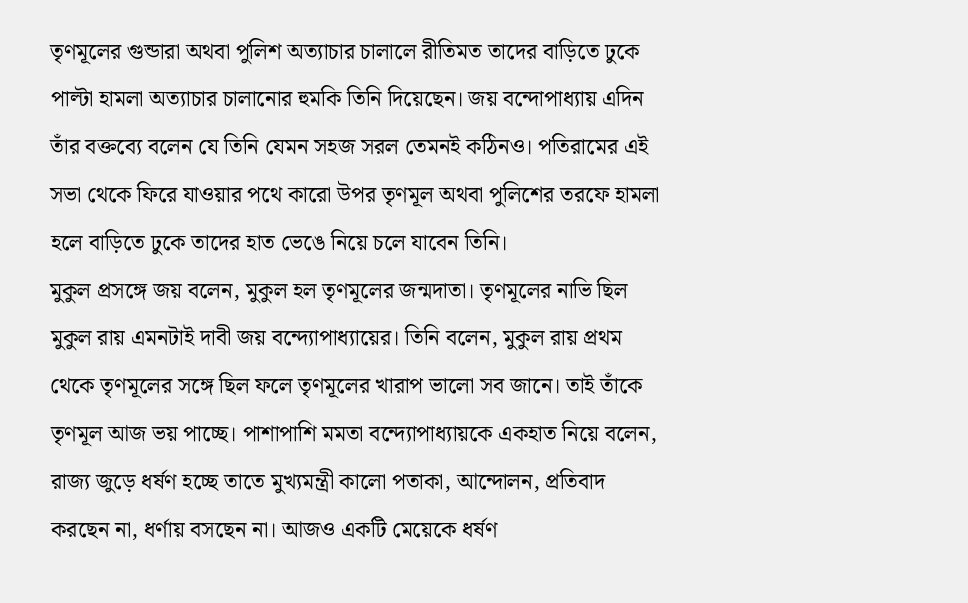তৃণমূলের গুন্ডারা অথবা পুলিশ অত্যাচার চালালে রীতিমত তাদের বাড়িতে ঢুকে পাল্টা হামলা অত্যাচার চালানোর হুমকি তিনি দিয়েছেন। জয় বন্দোপাধ্যায় এদিন তাঁর বক্তব্যে বলেন যে তিনি যেমন সহজ সরল তেমনই কঠিনও। পতিরামের এই সভা থেকে ফিরে যাওয়ার পথে কারো উপর তৃণমূল অথবা পুলিশের তরফে হামলা হলে বাড়িতে ঢুকে তাদের হাত ভেঙে নিয়ে চলে যাবেন তিনি।
মুকুল প্রসঙ্গে জয় বলেন, মুকুল হল তৃণমূলের জন্মদাতা। তৃণমূলের নাভি ছিল মুকুল রায় এমনটাই দাবী জয় বন্দ্যোপাধ্যায়ের। তিনি বলেন, মুকুল রায় প্রথম থেকে তৃণমূলের সঙ্গে ছিল ফলে তৃণমূলের খারাপ ভালো সব জানে। তাই তাঁকে তৃণমূল আজ ভয় পাচ্ছে। পাশাপাশি মমতা বন্দ্যোপাধ্যায়কে একহাত নিয়ে বলেন, রাজ্য জুড়ে ধর্ষণ হচ্ছে তাতে মুখ্যমন্ত্রী কালো পতাকা, আন্দোলন, প্রতিবাদ করছেন না, ধর্ণায় বসছেন না। আজও একটি মেয়েকে ধর্ষণ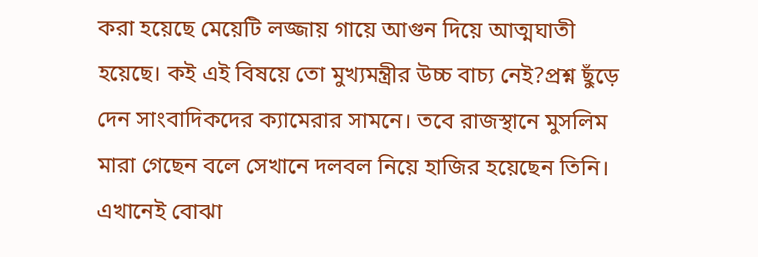করা হয়েছে মেয়েটি লজ্জায় গায়ে আগুন দিয়ে আত্মঘাতী হয়েছে। কই এই বিষয়ে তো মুখ্যমন্ত্রীর উচ্চ বাচ্য নেই?প্রশ্ন ছুঁড়ে দেন সাংবাদিকদের ক্যামেরার সামনে। তবে রাজস্থানে মুসলিম মারা গেছেন বলে সেখানে দলবল নিয়ে হাজির হয়েছেন তিনি। এখানেই বোঝা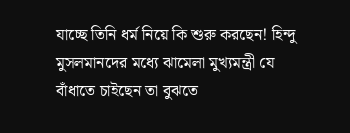যাচ্ছে তিনি ধর্ম নিয়ে কি শুরু করছেন! হিন্দু মুসলমানদের মধ্যে ঝামেলা মুখ্যমন্ত্রী যে বাঁধাতে চাইছেন তা বুঝতে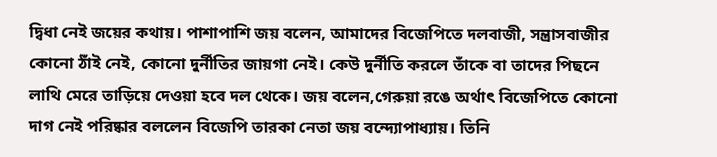দ্বিধা নেই জয়ের কথায়। পাশাপাশি জয় বলেন, আমাদের বিজেপিতে দলবাজী, সন্ত্রাসবাজীর কোনো ঠাঁই নেই, কোনো দুর্নীতির জায়গা নেই। কেউ দুর্নীতি করলে তাঁকে বা তাদের পিছনে লাথি মেরে তাড়িয়ে দেওয়া হবে দল থেকে। জয় বলেন,গেরুয়া রঙে অর্থাৎ বিজেপিতে কোনো দাগ নেই পরিষ্কার বললেন বিজেপি তারকা নেতা জয় বন্দ্যোপাধ্যায়। তিনি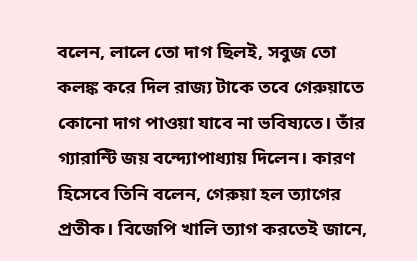বলেন, লালে তো দাগ ছিলই, সবুজ তো কলঙ্ক করে দিল রাজ্য টাকে তবে গেরুয়াতে কোনো দাগ পাওয়া যাবে না ভবিষ্যতে। তাঁর গ্যারান্টি জয় বন্দ্যোপাধ্যায় দিলেন। কারণ হিসেবে তিনি বলেন, গেরুয়া হল ত্যাগের প্রতীক। বিজেপি খালি ত্যাগ করতেই জানে,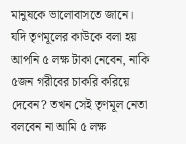মানুষকে ভালোবাসতে জানে। যদি তৃণমূলের কাউকে বলা হয় আপনি ৫ লক্ষ টাকা নেবেন, নাকি ৫জন গরীবের চাকরি করিয়ে দেবেন? তখন সেই তৃণমূল নেতা বলবেন না আমি ৫ লক্ষ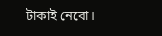টাকাই নেবো।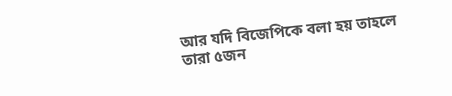আর যদি বিজেপিকে বলা হয় তাহলে তারা ৫জন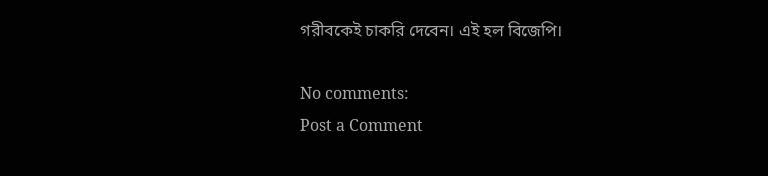গরীবকেই চাকরি দেবেন। এই হল বিজেপি।

No comments:
Post a Comment